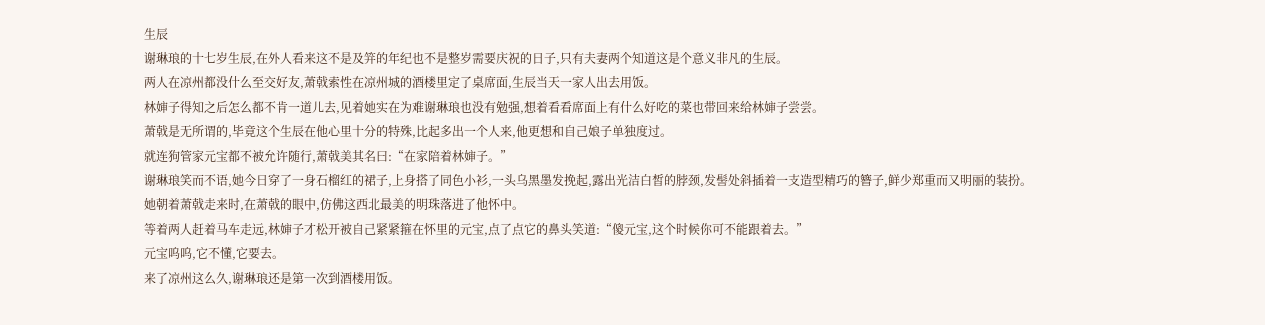生辰
谢琳琅的十七岁生辰,在外人看来这不是及笄的年纪也不是整岁需要庆祝的日子,只有夫妻两个知道这是个意义非凡的生辰。
两人在凉州都没什么至交好友,萧戟索性在凉州城的酒楼里定了桌席面,生辰当天一家人出去用饭。
林婶子得知之后怎么都不肯一道儿去,见着她实在为难谢琳琅也没有勉强,想着看看席面上有什么好吃的菜也带回来给林婶子尝尝。
萧戟是无所谓的,毕竟这个生辰在他心里十分的特殊,比起多出一个人来,他更想和自己娘子单独度过。
就连狗管家元宝都不被允许随行,萧戟美其名曰:“在家陪着林婶子。”
谢琳琅笑而不语,她今日穿了一身石榴红的裙子,上身搭了同色小衫,一头乌黑墨发挽起,露出光洁白皙的脖颈,发髻处斜插着一支造型精巧的簪子,鲜少郑重而又明丽的装扮。
她朝着萧戟走来时,在萧戟的眼中,仿佛这西北最美的明珠落进了他怀中。
等着两人赶着马车走远,林婶子才松开被自己紧紧箍在怀里的元宝,点了点它的鼻头笑道:“傻元宝,这个时候你可不能跟着去。”
元宝呜呜,它不懂,它要去。
来了凉州这么久,谢琳琅还是第一次到酒楼用饭。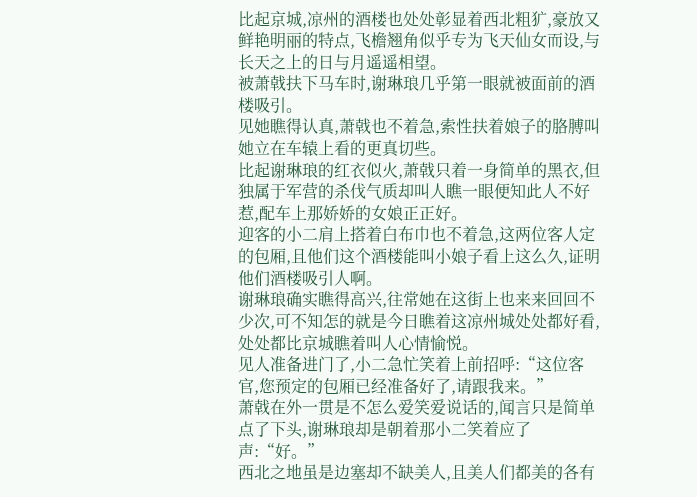比起京城,凉州的酒楼也处处彰显着西北粗犷,豪放又鲜艳明丽的特点,飞檐翘角似乎专为飞天仙女而设,与长天之上的日与月遥遥相望。
被萧戟扶下马车时,谢琳琅几乎第一眼就被面前的酒楼吸引。
见她瞧得认真,萧戟也不着急,索性扶着娘子的胳膊叫她立在车辕上看的更真切些。
比起谢琳琅的红衣似火,萧戟只着一身简单的黑衣,但独属于军营的杀伐气质却叫人瞧一眼便知此人不好惹,配车上那娇娇的女娘正正好。
迎客的小二肩上搭着白布巾也不着急,这两位客人定的包厢,且他们这个酒楼能叫小娘子看上这么久,证明他们酒楼吸引人啊。
谢琳琅确实瞧得高兴,往常她在这街上也来来回回不少次,可不知怎的就是今日瞧着这凉州城处处都好看,处处都比京城瞧着叫人心情愉悦。
见人准备进门了,小二急忙笑着上前招呼:“这位客官,您预定的包厢已经准备好了,请跟我来。”
萧戟在外一贯是不怎么爱笑爱说话的,闻言只是简单点了下头,谢琳琅却是朝着那小二笑着应了声:“好。”
西北之地虽是边塞却不缺美人,且美人们都美的各有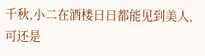千秋,小二在酒楼日日都能见到美人,可还是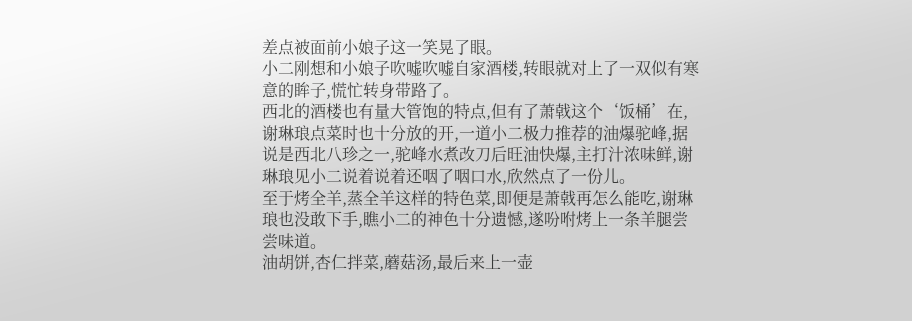差点被面前小娘子这一笑晃了眼。
小二刚想和小娘子吹嘘吹嘘自家酒楼,转眼就对上了一双似有寒意的眸子,慌忙转身带路了。
西北的酒楼也有量大管饱的特点,但有了萧戟这个‘饭桶’在,谢琳琅点菜时也十分放的开,一道小二极力推荐的油爆驼峰,据说是西北八珍之一,驼峰水煮改刀后旺油快爆,主打汁浓味鲜,谢琳琅见小二说着说着还咽了咽口水,欣然点了一份儿。
至于烤全羊,蒸全羊这样的特色菜,即便是萧戟再怎么能吃,谢琳琅也没敢下手,瞧小二的神色十分遗憾,遂吩咐烤上一条羊腿尝尝味道。
油胡饼,杏仁拌菜,蘑菇汤,最后来上一壶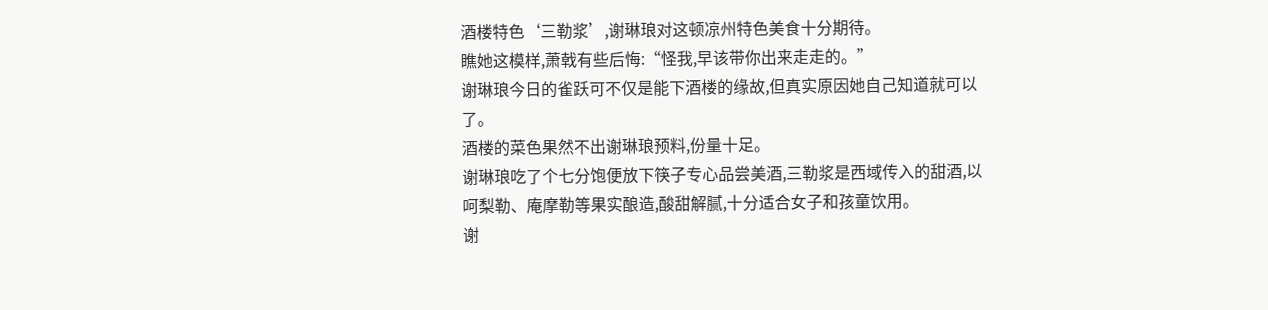酒楼特色‘三勒浆’,谢琳琅对这顿凉州特色美食十分期待。
瞧她这模样,萧戟有些后悔:“怪我,早该带你出来走走的。”
谢琳琅今日的雀跃可不仅是能下酒楼的缘故,但真实原因她自己知道就可以了。
酒楼的菜色果然不出谢琳琅预料,份量十足。
谢琳琅吃了个七分饱便放下筷子专心品尝美酒,三勒浆是西域传入的甜酒,以呵梨勒、庵摩勒等果实酿造,酸甜解腻,十分适合女子和孩童饮用。
谢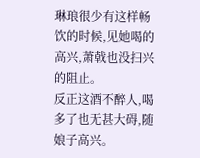琳琅很少有这样畅饮的时候,见她喝的高兴,萧戟也没扫兴的阻止。
反正这酒不醉人,喝多了也无甚大碍,随娘子高兴。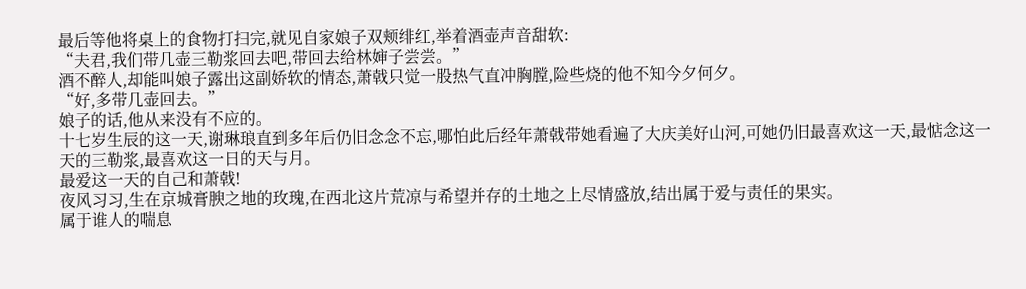最后等他将桌上的食物打扫完,就见自家娘子双颊绯红,举着酒壶声音甜软:
“夫君,我们带几壶三勒浆回去吧,带回去给林婶子尝尝。”
酒不醉人,却能叫娘子露出这副娇软的情态,萧戟只觉一股热气直冲胸膛,险些烧的他不知今夕何夕。
“好,多带几壶回去。”
娘子的话,他从来没有不应的。
十七岁生辰的这一天,谢琳琅直到多年后仍旧念念不忘,哪怕此后经年萧戟带她看遍了大庆美好山河,可她仍旧最喜欢这一天,最惦念这一天的三勒浆,最喜欢这一日的天与月。
最爱这一天的自己和萧戟!
夜风习习,生在京城膏腴之地的玫瑰,在西北这片荒凉与希望并存的土地之上尽情盛放,结出属于爱与责任的果实。
属于谁人的喘息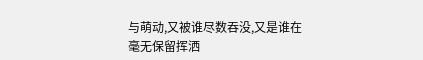与萌动,又被谁尽数吞没,又是谁在毫无保留挥洒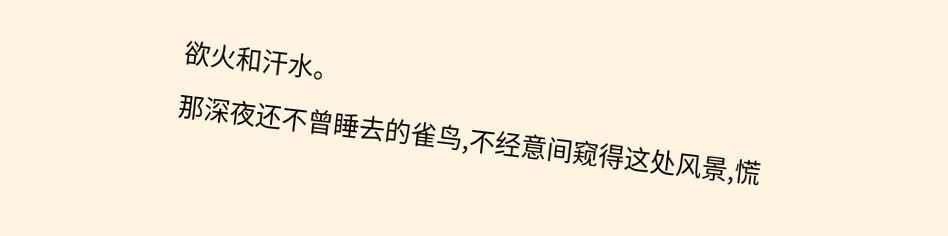欲火和汗水。
那深夜还不曾睡去的雀鸟,不经意间窥得这处风景,慌